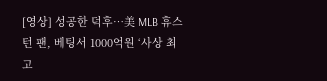[영상] 성공한 덕후…美 MLB 휴스턴 팬, 베팅서 1000억원 ‘사상 최고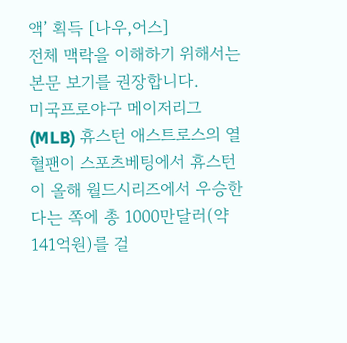액’ 획득 [나우,어스]
전체 맥락을 이해하기 위해서는 본문 보기를 권장합니다.
미국프로야구 메이저리그(MLB) 휴스턴 애스트로스의 열혈팬이 스포츠베팅에서 휴스턴이 올해 월드시리즈에서 우승한다는 쪽에 총 1000만달러(약 141억원)를 걸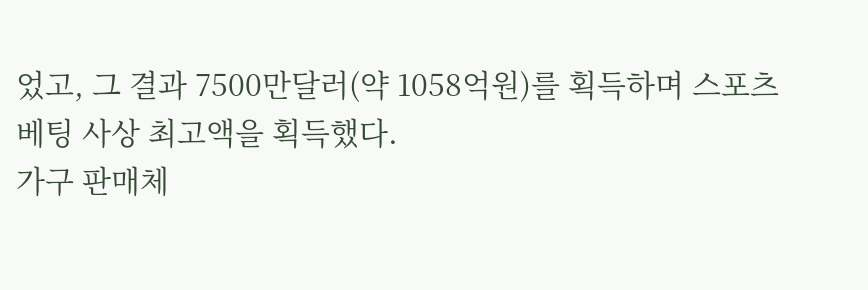었고, 그 결과 7500만달러(약 1058억원)를 획득하며 스포츠베팅 사상 최고액을 획득했다.
가구 판매체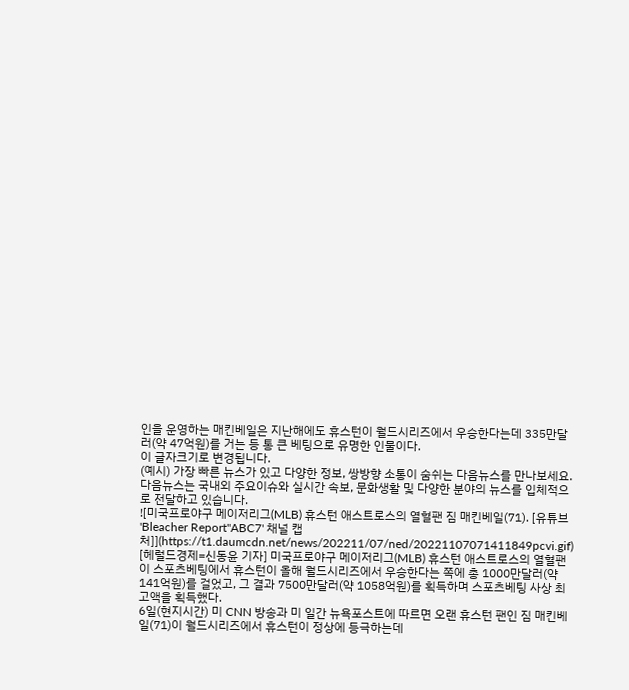인을 운영하는 매킨베일은 지난해에도 휴스턴이 월드시리즈에서 우승한다는데 335만달러(약 47억원)를 거는 등 통 큰 베팅으로 유명한 인물이다.
이 글자크기로 변경됩니다.
(예시) 가장 빠른 뉴스가 있고 다양한 정보, 쌍방향 소통이 숨쉬는 다음뉴스를 만나보세요. 다음뉴스는 국내외 주요이슈와 실시간 속보, 문화생활 및 다양한 분야의 뉴스를 입체적으로 전달하고 있습니다.
![미국프로야구 메이저리그(MLB) 휴스턴 애스트로스의 열혈팬 짐 매킨베일(71). [유튜브 'Bleacher Report''ABC7' 채널 캡처]](https://t1.daumcdn.net/news/202211/07/ned/20221107071411849pcvi.gif)
[헤럴드경제=신동윤 기자] 미국프로야구 메이저리그(MLB) 휴스턴 애스트로스의 열혈팬이 스포츠베팅에서 휴스턴이 올해 월드시리즈에서 우승한다는 쪽에 총 1000만달러(약 141억원)를 걸었고, 그 결과 7500만달러(약 1058억원)를 획득하며 스포츠베팅 사상 최고액을 획득했다.
6일(현지시간) 미 CNN 방송과 미 일간 뉴욕포스트에 따르면 오랜 휴스턴 팬인 짐 매킨베일(71)이 월드시리즈에서 휴스턴이 정상에 등극하는데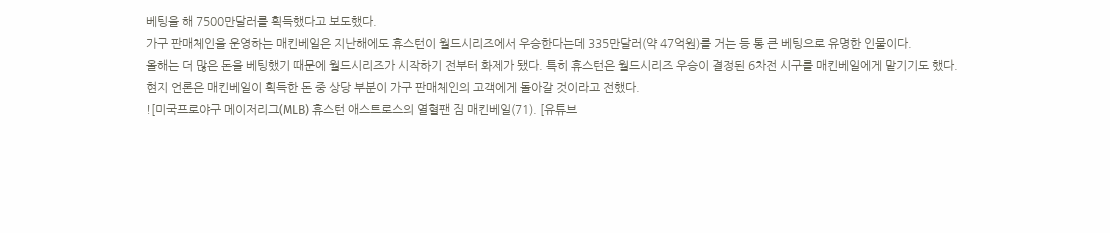베팅을 해 7500만달러를 획득했다고 보도했다.
가구 판매체인을 운영하는 매킨베일은 지난해에도 휴스턴이 월드시리즈에서 우승한다는데 335만달러(약 47억원)를 거는 등 통 큰 베팅으로 유명한 인물이다.
올해는 더 많은 돈을 베팅했기 때문에 월드시리즈가 시작하기 전부터 화제가 됐다. 특히 휴스턴은 월드시리즈 우승이 결정된 6차전 시구를 매킨베일에게 맡기기도 했다.
현지 언론은 매킨베일이 획득한 돈 중 상당 부분이 가구 판매체인의 고객에게 돌아갈 것이라고 전했다.
![미국프로야구 메이저리그(MLB) 휴스턴 애스트로스의 열혈팬 짐 매킨베일(71). [유튜브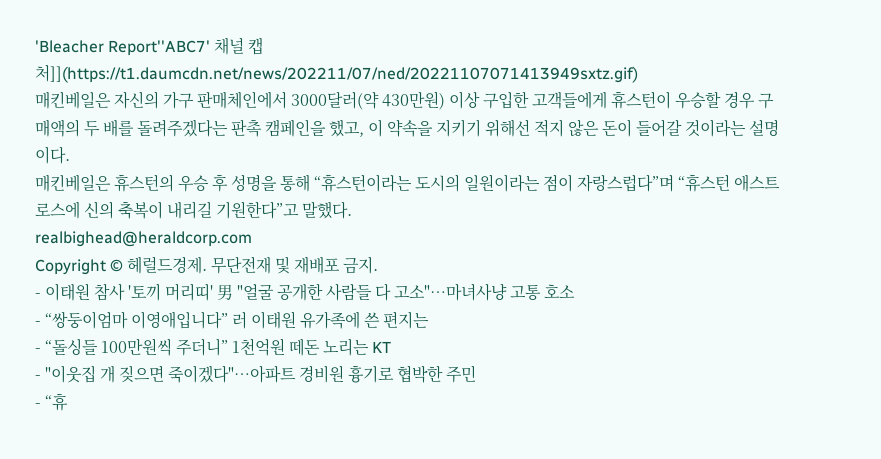'Bleacher Report''ABC7' 채널 캡처]](https://t1.daumcdn.net/news/202211/07/ned/20221107071413949sxtz.gif)
매킨베일은 자신의 가구 판매체인에서 3000달러(약 430만원) 이상 구입한 고객들에게 휴스턴이 우승할 경우 구매액의 두 배를 돌려주겠다는 판촉 캠페인을 했고, 이 약속을 지키기 위해선 적지 않은 돈이 들어갈 것이라는 설명이다.
매킨베일은 휴스턴의 우승 후 성명을 통해 “휴스턴이라는 도시의 일원이라는 점이 자랑스럽다”며 “휴스턴 애스트로스에 신의 축복이 내리길 기원한다”고 말했다.
realbighead@heraldcorp.com
Copyright © 헤럴드경제. 무단전재 및 재배포 금지.
- 이태원 참사 '토끼 머리띠' 男 "얼굴 공개한 사람들 다 고소"…마녀사냥 고통 호소
- “쌍둥이엄마 이영애입니다” 러 이태원 유가족에 쓴 편지는
- “돌싱들 100만원씩 주더니” 1천억원 떼돈 노리는 KT
- "이웃집 개 짖으면 죽이겠다"…아파트 경비원 흉기로 협박한 주민
- “휴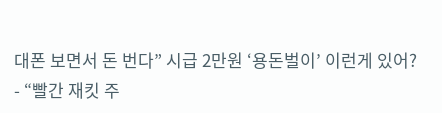대폰 보면서 돈 번다” 시급 2만원 ‘용돈벌이’ 이런게 있어?
- “빨간 재킷 주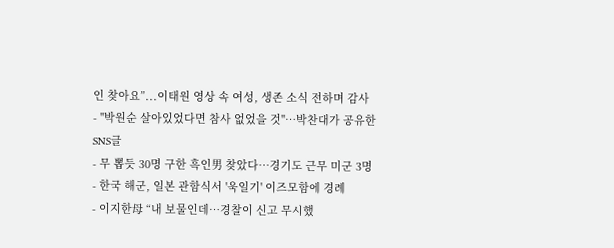인 찾아요”...이태원 영상 속 여성, 생존 소식 전하며 감사
- "박원순 살아있었다면 참사 없었을 것"…박찬대가 공유한 SNS글
- 무 뽑듯 30명 구한 흑인男 찾았다…경기도 근무 미군 3명
- 한국 해군, 일본 관함식서 '욱일기' 이즈모함에 경례
- 이지한母 “내 보물인데…경찰이 신고 무시했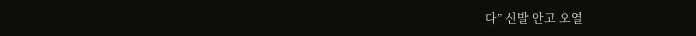다” 신발 안고 오열